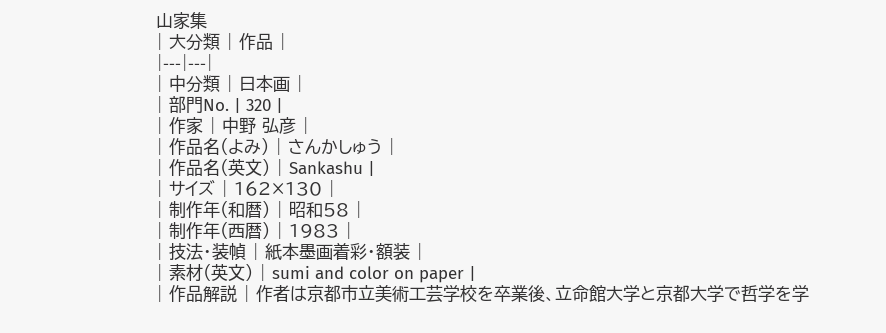山家集
| 大分類 | 作品 |
|---|---|
| 中分類 | 日本画 |
| 部門No. | 320 |
| 作家 | 中野 弘彦 |
| 作品名(よみ) | さんかしゅう |
| 作品名(英文) | Sankashu |
| サイズ | 162×130 |
| 制作年(和暦) | 昭和58 |
| 制作年(西暦) | 1983 |
| 技法・装幀 | 紙本墨画着彩・額装 |
| 素材(英文) | sumi and color on paper |
| 作品解説 | 作者は京都市立美術工芸学校を卒業後、立命館大学と京都大学で哲学を学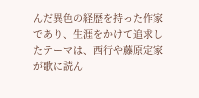んだ異色の経歴を持った作家であり、生涯をかけて追求したテーマは、西行や藤原定家が歌に読ん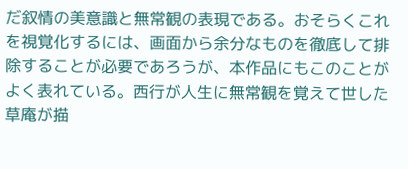だ叙情の美意識と無常観の表現である。おそらくこれを視覚化するには、画面から余分なものを徹底して排除することが必要であろうが、本作品にもこのことがよく表れている。西行が人生に無常観を覚えて世した草庵が描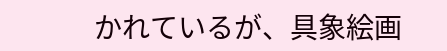かれているが、具象絵画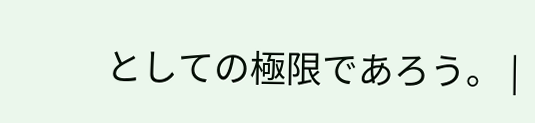としての極限であろう。 |